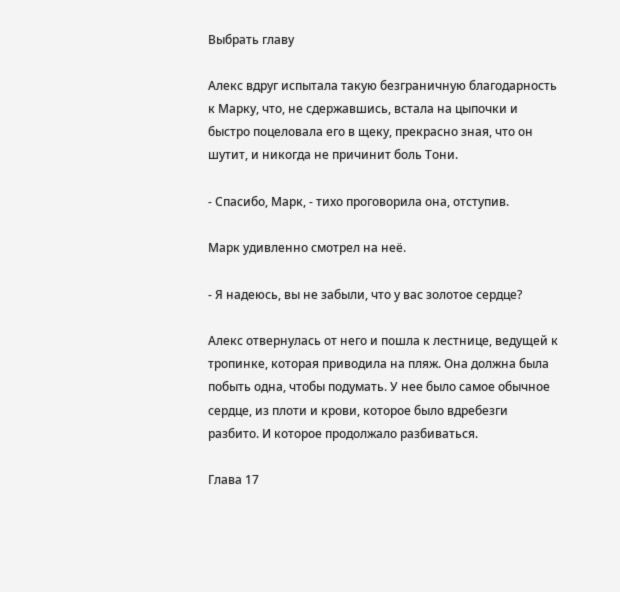Выбрать главу

Алекс вдруг испытала такую безграничную благодарность к Марку, что, не сдержавшись, встала на цыпочки и быстро поцеловала его в щеку, прекрасно зная, что он шутит, и никогда не причинит боль Тони.

- Спасибо, Марк, - тихо проговорила она, отступив.

Марк удивленно смотрел на неё.

- Я надеюсь, вы не забыли, что у вас золотое сердце?

Алекс отвернулась от него и пошла к лестнице, ведущей к тропинке, которая приводила на пляж. Она должна была побыть одна, чтобы подумать. У нее было самое обычное сердце, из плоти и крови, которое было вдребезги разбито. И которое продолжало разбиваться.

Глава 17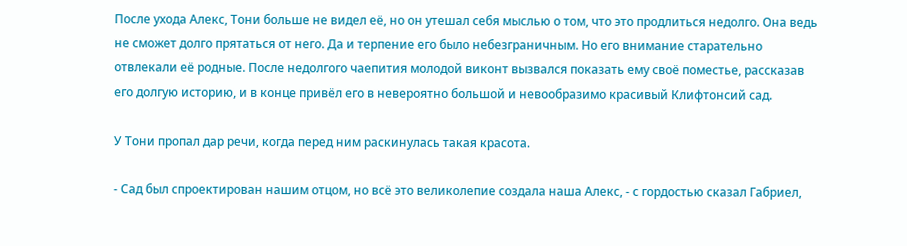После ухода Алекс, Тони больше не видел её, но он утешал себя мыслью о том, что это продлиться недолго. Она ведь не сможет долго прятаться от него. Да и терпение его было небезграничным. Но его внимание старательно отвлекали её родные. После недолгого чаепития молодой виконт вызвался показать ему своё поместье, рассказав его долгую историю, и в конце привёл его в невероятно большой и невообразимо красивый Клифтонсий сад.

У Тони пропал дар речи, когда перед ним раскинулась такая красота.

- Сад был спроектирован нашим отцом, но всё это великолепие создала наша Алекс, - с гордостью сказал Габриел,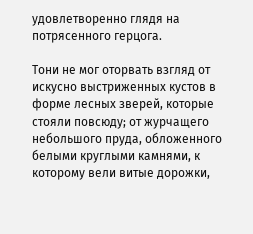удовлетворенно глядя на потрясенного герцога.

Тони не мог оторвать взгляд от искусно выстриженных кустов в форме лесных зверей, которые стояли повсюду; от журчащего небольшого пруда, обложенного белыми круглыми камнями, к которому вели витые дорожки,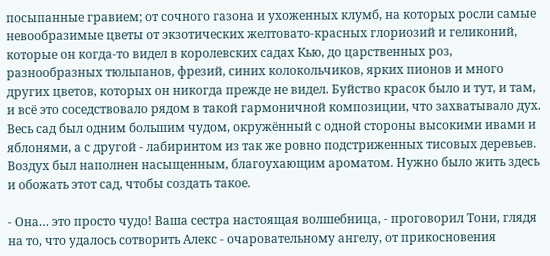посыпанные гравием; от сочного газона и ухоженных клумб, на которых росли самые невообразимые цветы от экзотических желтовато-красных глориозий и геликоний, которые он когда-то видел в королевских садах Кью, до царственных роз, разнообразных тюльпанов, фрезий, синих колокольчиков, ярких пионов и много других цветов, которых он никогда прежде не видел. Буйство красок было и тут, и там, и всё это соседствовало рядом в такой гармоничной композиции, что захватывало дух. Весь сад был одним большим чудом, окружённый с одной стороны высокими ивами и яблонями, а с другой - лабиринтом из так же ровно подстриженных тисовых деревьев. Воздух был наполнен насыщенным, благоухающим ароматом. Нужно было жить здесь и обожать этот сад, чтобы создать такое.

- Она… это просто чудо! Ваша сестра настоящая волшебница, - проговорил Тони, глядя на то, что удалось сотворить Алекс - очаровательному ангелу, от прикосновения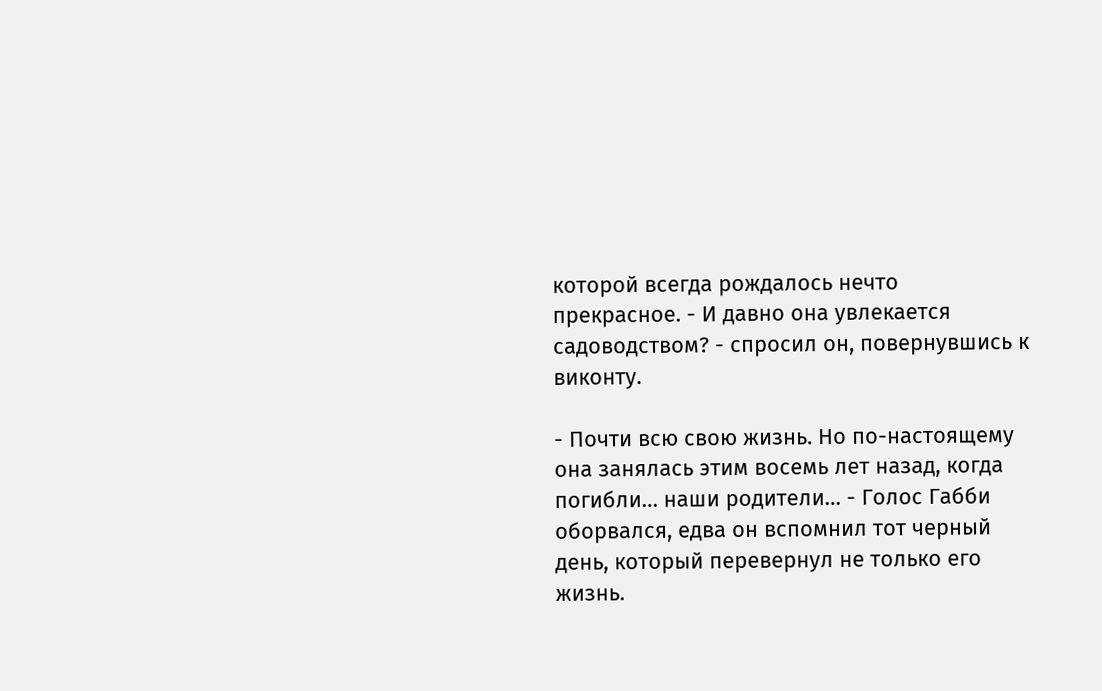которой всегда рождалось нечто прекрасное. - И давно она увлекается садоводством? - спросил он, повернувшись к виконту.

- Почти всю свою жизнь. Но по-настоящему она занялась этим восемь лет назад, когда погибли… наши родители… - Голос Габби оборвался, едва он вспомнил тот черный день, который перевернул не только его жизнь.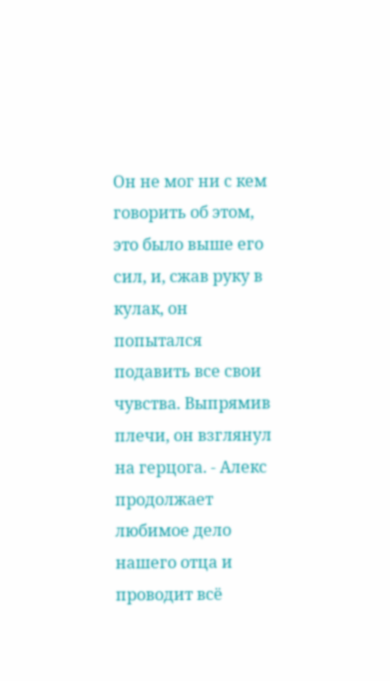Он не мог ни с кем говорить об этом, это было выше его сил, и, сжав руку в кулак, он попытался подавить все свои чувства. Выпрямив плечи, он взглянул на герцога. - Алекс продолжает любимое дело нашего отца и проводит всё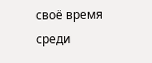своё время среди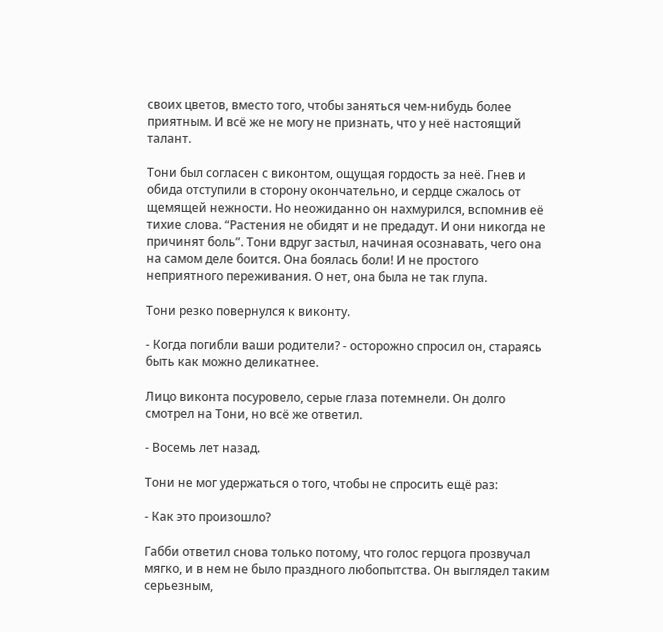своих цветов, вместо того, чтобы заняться чем-нибудь более приятным. И всё же не могу не признать, что у неё настоящий талант.

Тони был согласен с виконтом, ощущая гордость за неё. Гнев и обида отступили в сторону окончательно, и сердце сжалось от щемящей нежности. Но неожиданно он нахмурился, вспомнив её тихие слова. “Растения не обидят и не предадут. И они никогда не причинят боль”. Тони вдруг застыл, начиная осознавать, чего она на самом деле боится. Она боялась боли! И не простого неприятного переживания. О нет, она была не так глупа.

Тони резко повернулся к виконту.

- Когда погибли ваши родители? - осторожно спросил он, стараясь быть как можно деликатнее.

Лицо виконта посуровело, серые глаза потемнели. Он долго смотрел на Тони, но всё же ответил.

- Восемь лет назад.

Тони не мог удержаться о того, чтобы не спросить ещё раз:

- Как это произошло?

Габби ответил снова только потому, что голос герцога прозвучал мягко, и в нем не было праздного любопытства. Он выглядел таким серьезным,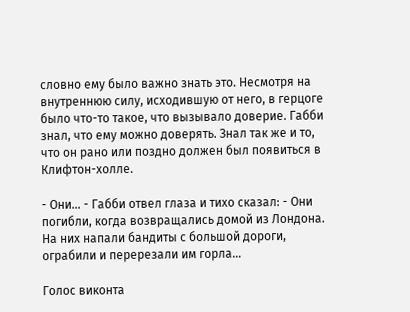словно ему было важно знать это. Несмотря на внутреннюю силу, исходившую от него, в герцоге было что-то такое, что вызывало доверие. Габби знал, что ему можно доверять. Знал так же и то, что он рано или поздно должен был появиться в Клифтон-холле.

- Они… - Габби отвел глаза и тихо сказал: - Они погибли, когда возвращались домой из Лондона. На них напали бандиты с большой дороги, ограбили и перерезали им горла…

Голос виконта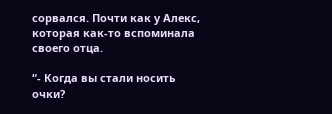сорвался. Почти как у Алекс, которая как-то вспоминала своего отца.

“- Когда вы стали носить очки?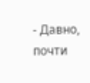- Давно, почти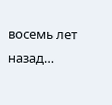восемь лет назад…